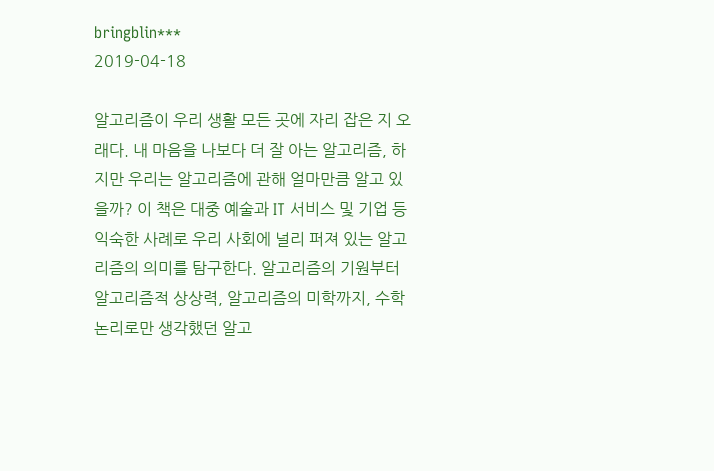bringblin***
2019-04-18

알고리즘이 우리 생활 모든 곳에 자리 잡은 지 오래다. 내 마음을 나보다 더 잘 아는 알고리즘, 하지만 우리는 알고리즘에 관해 얼마만큼 알고 있을까? 이 책은 대중 예술과 IT 서비스 및 기업 등 익숙한 사례로 우리 사회에 널리 퍼져 있는 알고리즘의 의미를 탐구한다. 알고리즘의 기원부터 알고리즘적 상상력, 알고리즘의 미학까지, 수학 논리로만 생각했던 알고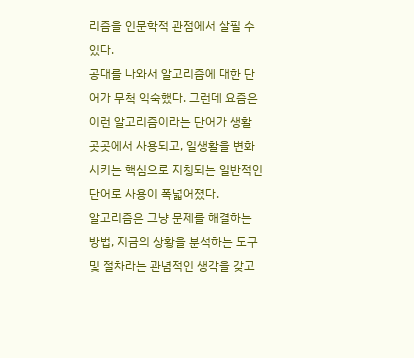리즘을 인문학적 관점에서 살필 수 있다.
공대를 나와서 알고리즘에 대한 단어가 무척 익숙했다. 그런데 요즘은 이런 알고리즘이라는 단어가 생활 곳곳에서 사용되고, 일생활을 변화시키는 핵심으로 지칭되는 일반적인 단어로 사용이 폭넓어졌다.
알고리즘은 그냥 문제를 해결하는 방법, 지금의 상황을 분석하는 도구 및 절차라는 관념적인 생각을 갖고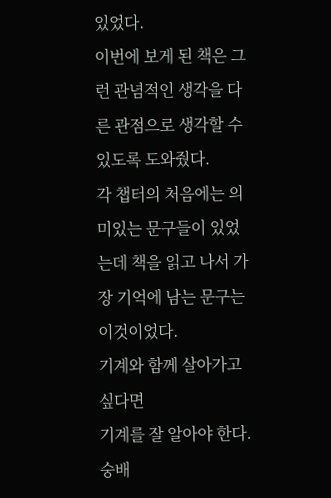있었다.
이번에 보게 된 책은 그런 관념적인 생각을 다른 관점으로 생각할 수 있도록 도와줬다.
각 챕터의 처음에는 의미있는 문구들이 있었는데 책을 읽고 나서 가장 기억에 남는 문구는 이것이었다.
기계와 함께 살아가고 싶다면
기계를 잘 알아야 한다.
숭배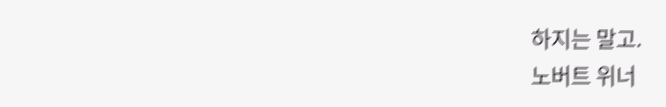하지는 말고.
노버트 위너